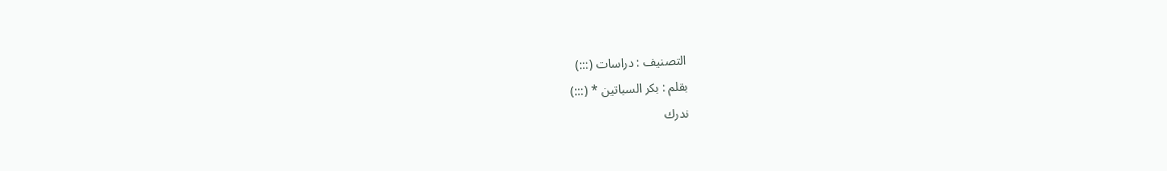التصنيف : دراسات (:::)
بقلم : بكر السباتين * (:::)
ندرك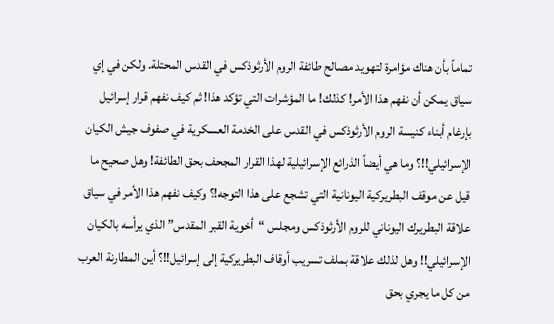تماماً بأن هناك مؤامرة لتهويد مصالح طائفة الروم الأرثوذكس في القدس المحتلة. ولكن في إي سياق يمكن أن نفهم هذا الأمر! كذلك! ما المؤشرات التي تؤكد هذا! ثم كيف نفهم قرار إسرائيل بإرغام أبناء كنيسة الروم الأرثوذكس في القدس على الخدمة العسكرية في صفوف جيش الكيان الإسرائيلي!!؟ وما هي أيضاً الذرائع الإسرائيلية لهذا القرار المجحف بحق الطائفة! وهل صحيح ما قيل عن موقف البطريركية اليونانية التي تشجع على هذا التوجه!؟ وكيف نفهم هذا الأمر في سياق علاقة البطريرك اليوناني للروم الأرثوذكس ومجلس “أخوية القبر المقدس” الذي يرأسه بالكيان الإسرائيلي!! وهل لذلك علاقة بملف تسريب أوقاف البطريركية إلى إسرائيل!!؟ أين المطارنة العرب من كل ما يجري بحق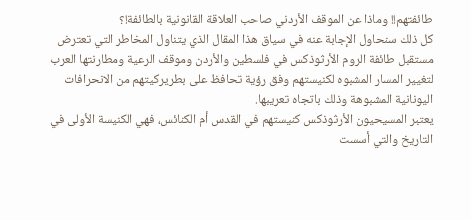طائفتهم!! وماذا عن الموقف الأردني صاحب العلاقة القانونية بالطائفة!؟
كل ذلك سنحاول الإجابة عنه في سياق هذا المقال الذي يتناول المخاطر التي تعترض مستقبل طائفة الروم الأرثوذكس في فلسطين والأردن وموقف الرعية ومطارنتها العرب لتغيير المسار المشبوه لكنيستهم وفق رؤية تحافظ على بطريركيتهم من الانحرافات اليونانية المشبوهة وذلك باتجاه تعريبها.
يعتبر المسيحيون الأرثوذكس كنيستهم في القدس أم الكنائس، فهي الكنيسة الأولى في التاريخ والتي أسست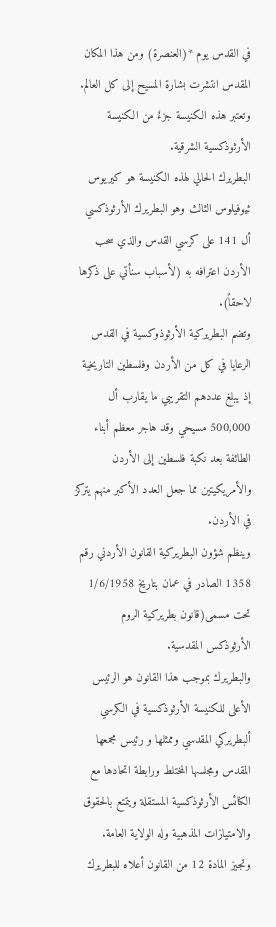في القدس يوم *(العنصرة) ومن هذا المكان المقدس انتشرت بشارة المسيح إلى كل العالم. وتعتبر هذه الكنيسة جزءٌ من الكنيسة الأرثوذكسية الشرقية.
البطريرك الحالي لهذه الكنيسة هو كيريوس ثيوفيلوس الثالث وهو البطريرك الأرثوذكسي أل 141 على كرسي القدس والذي سحب الأردن اعترافه به (لأسباب سنأتي على ذكرها لاحقاً).
وتضم البطريركية الأرثوذوكسية في القدس الرعايا في كل من الأردن وفلسطين التاريخية إذ يبلغ عددهم التقريبي ما يقارب أل 500,000 مسيحي وقد هاجر معظم أبناء الطائفة بعد نكبة فلسطين إلى الأردن والأمريكيتين مما جعل العدد الأكبر منهم يتركز في الأردن.
وينظم شؤون البطريركية القانون الأردني رقم 1358 الصادر في عمان بتاريخ 1/6/1958 تحت مسمى(قانون بطريركية الروم الأرثوذكس المقدسية.
والبطريرك بموجب هذا القانون هو الرئيس الأعلى للكنيسة الأرثوذكسية في الكرسي ألبطريركي المقدسي وممثلها و رئيس مجمعها المقدس ومجلسها المختلط ورابطة اتحادها مع الكنائس الأرثوذكسية المستقلة ويتمتع بالحقوق والامتيازات المذهبية وله الولاية العامة.
وتجيز المادة 12 من القانون أعلاه للبطريرك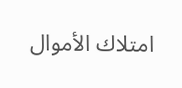امتلاك الأموال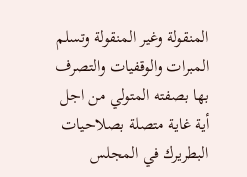المنقولة وغير المنقولة وتسلم المبرات والوقفيات والتصرف بها بصفته المتولي من اجل أية غاية متصلة بصلاحيات البطريرك في المجلس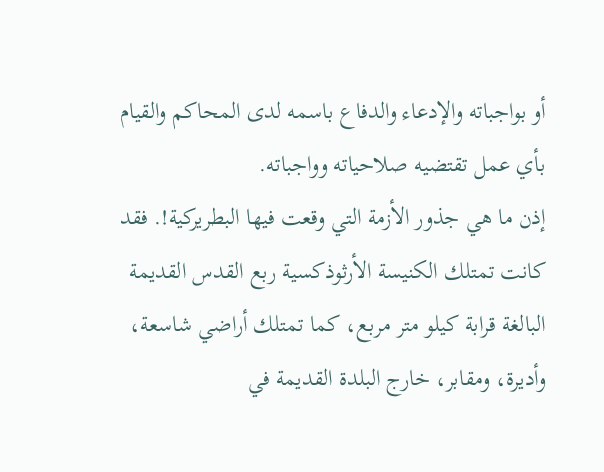أو بواجباته والإدعاء والدفاع باسمه لدى المحاكم والقيام بأي عمل تقتضيه صلاحياته وواجباته.
إذن ما هي جذور الأزمة التي وقعت فيها البطريركية!. فقد كانت تمتلك الكنيسة الأرثوذكسية ربع القدس القديمة البالغة قرابة كيلو متر مربع، كما تمتلك أراضي شاسعة، وأديرة، ومقابر، خارج البلدة القديمة في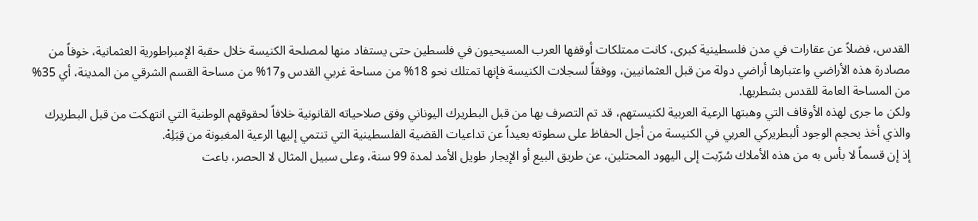القدس، فضلاً عن عقارات في مدن فلسطينية كبرى، كانت ممتلكات أوقفها العرب المسيحيون في فلسطين حتى يستفاد منها لمصلحة الكنيسة خلال حقبة الإمبراطورية العثمانية، خوفاً من مصادرة هذه الأراضي واعتبارها أراضي دولة من قبل العثمانيين، ووفقاً لسجلات الكنيسة فإنها تمتلك نحو 18% من مساحة غربي القدس و17% من مساحة القسم الشرقي من المدينة، أي 35% من المساحة العامة للقدس بشطريها.
ولكن ما جرى لهذه الأوقاف التي وهبتها الرعية العربية لكنيستهم، قد تم التصرف بها من قبل البطريرك اليوناني وفق صلاحياته القانونية خلافاً لحقوقهم الوطنية التي انتهكت من قبل البطريرك والذي أخذ يحجم الوجود ألبطريركي العربي في الكنيسة من أجل الحفاظ على سطوته بعيداً عن تداعيات القضية الفلسطينية التي تنتمي إليها الرعية المغبونة من قِبَلِهْ.
إذ إن قسماً لا بأس به من هذه الأملاك سُرّبت إلى اليهود المحتلين، عن طريق البيع أو الإيجار طويل الأمد لمدة 99 سنة، وعلى سبيل المثال لا الحصر، باعت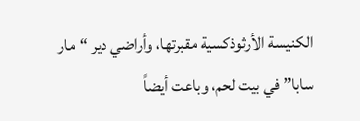الكنيسة الأرثوذكسية مقبرتها، وأراضي دير “مار سابا” في بيت لحم، وباعت أيضاً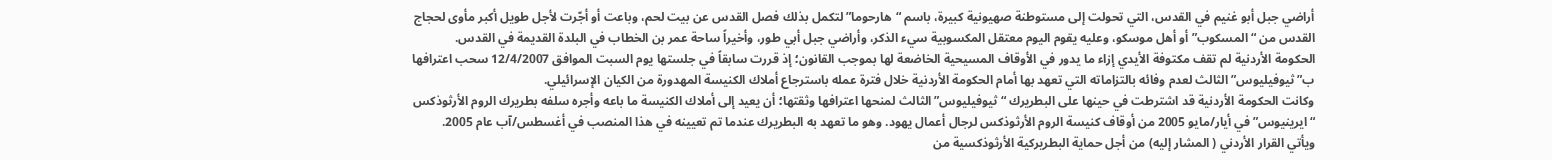أراضي جبل أبو غنيم في القدس، التي تحولت إلى مستوطنة صهيونية كبيرة، باسم “هارحوما” لتكمل بذلك فصل القدس عن بيت لحم، وباعت أو أجّرت لأجل طويل أكبر مأوى لحجاج القدس من “المسكوب” أو أهل موسكو، وعليه يقوم اليوم معتقل المكسوبية سيء الذكر، وأراضي جبل أبي طور، وأخيراً ساحة عمر بن الخطاب في البلدة القديمة في القدس.
الحكومة الأردنية لم تقف مكتوفة الأيدي إزاء ما يدور في الأوقاف المسيحية الخاضعة لها بموجب القانون؛ إذ قررت سابقاً في جلستها يوم السبت الموافق 12/4/2007 سحب اعترافها ب”ثيوفيليوس” الثالث لعدم وفائه بالتزاماته التي تعهد بها أمام الحكومة الأردنية خلال فترة عمله باسترجاع أملاك الكنيسة المهدورة من الكيان الإسرائيلي.
وكانت الحكومة الأردنية قد اشترطت في حينها على البطريرك “ثيوفيليوس” الثالث لمنحها اعترافها وثقتها؛ أن يعيد إلى أملاك الكنيسة ما باعه وأجره سلفه بطريرك الروم الأرثوذكس “ايرينيوس” في أيار/مايو 2005 من أوقاف كنيسة الروم الأرثوذكس لرجال أعمال يهود. وهو ما تعهد به البطريرك عندما تم تعيينه في هذا المنصب في أغسطس/آب عام 2005.
ويأتي القرار الأردني ( المشار إليه) من أجل حماية البطريركية الأرثوذكسية من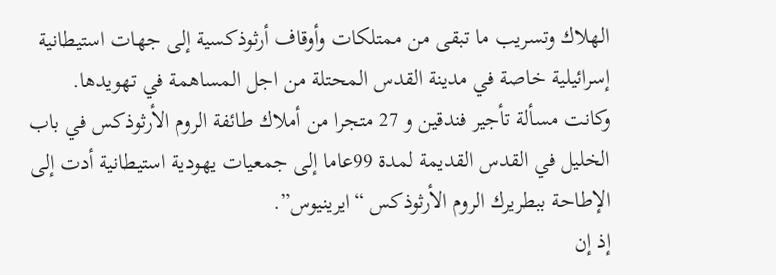الهلاك وتسريب ما تبقى من ممتلكات وأوقاف أرثوذكسية إلى جهات استيطانية إسرائيلية خاصة في مدينة القدس المحتلة من اجل المساهمة في تهويدها.
وكانت مسألة تأجير فندقين و 27 متجرا من أملاك طائفة الروم الأرثوذكس في باب الخليل في القدس القديمة لمدة 99عاما إلى جمعيات يهودية استيطانية أدت إلى الإطاحة ببطريرك الروم الأرثوذكس “ايرينيوس”.
إذ إن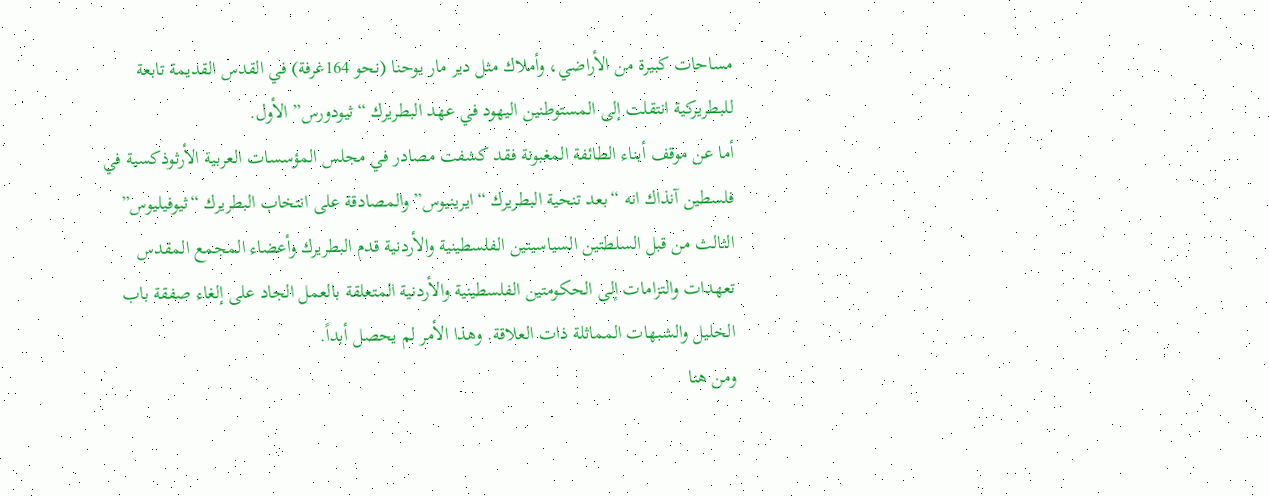مساحات كبيرة من الأراضي، وأملاك مثل دير مار يوحنا (نحو 164غرفة) في القدس القديمة تابعة للبطريركية انتقلت إلى المستوطنين اليهود في عهد البطريرك “ثيودورس” الأول.
أما عن موقف أبناء الطائفة المغبونة فقد كشفت مصادر في مجلس المؤسسات العربية الأرثوذكسية في فلسطين آنذاك انه “بعد تنحية البطريرك “ايرينيوس” والمصادقة على انتخاب البطريرك “ثيوفيليوس” الثالث من قبل السلطتين السياسيتين الفلسطينية والأردنية قدم البطريرك وأعضاء المجمع المقدس تعهدات والتزامات إلى الحكومتين الفلسطينية والأردنية المتعلقة بالعمل الجاد على إلغاء صفقة باب الخليل والشبهات المماثلة ذات العلاقة. وهذا الأمر لم يحصل أبداً.
ومن هنا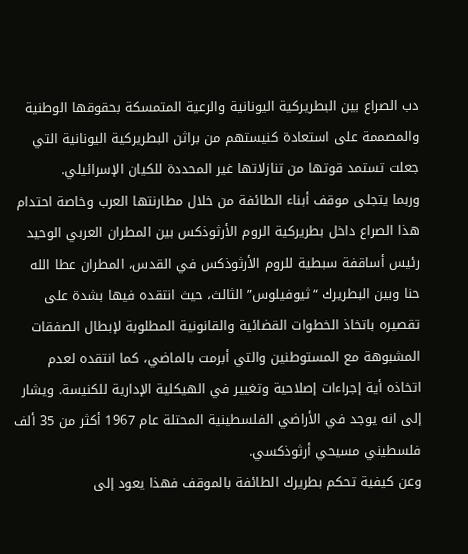دب الصراع بين البطريركية اليونانية والرعية المتمسكة بحقوقها الوطنية والمصممة على استعادة كنيستهم من براثن البطريركية اليونانية التي جعلت تستمد قوتها من تنازلاتها غير المحددة للكيان الإسرائيلي.
وربما يتجلى موقف أبناء الطائفة من خلال مطارنتها العرب وخاصة احتدام هذا الصراع داخل بطريركية الروم الأرثوذكس بين المطران العربي الوحيد رئيس أساقفة سبطية للروم الأرثوذكس في القدس، المطران عطا الله حنا وبين البطريرك “ثيوفيلوس” الثالث، حيث انتقده فيها بشدة على تقصيره باتخاذ الخطوات القضائية والقانونية المطلوبة لإبطال الصفقات المشبوهة مع المستوطنين والتي أبرمت بالماضي، كما انتقده لعدم اتخاذه أية إجراءات إصلاحية وتغيير في الهيكلية الإدارية للكنيسة. ويشار إلى انه يوجد في الأراضي الفلسطينية المحتلة عام 1967 أكثر من 35 ألف فلسطيني مسيحي أرثوذكسي.
وعن كيفية تحكم بطريرك الطائفة بالموقف فهذا يعود إلى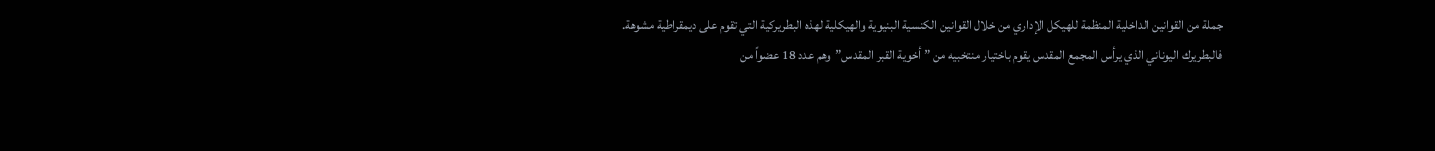جملة من القوانين الداخلية المنظمة للهيكل الإداري من خلال القوانين الكنسية البنيوية والهيكلية لهذه البطريركية التي تقوم على ديمقراطية مشوهة.
فالبطريرك اليوناني الذي يرأس المجمع المقدس يقوم باختيار منتخبيه من ” أخوية القبر المقدس”وهم عدد 18 عضواً من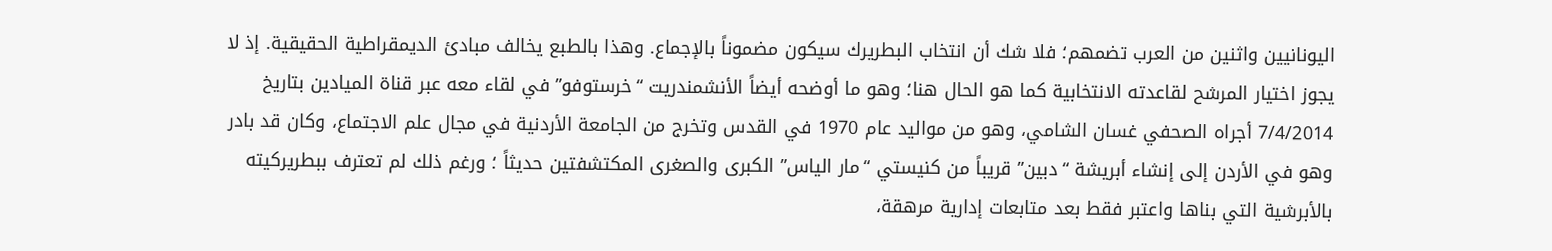اليونانيين واثنين من العرب تضمهم؛ فلا شك أن انتخاب البطريرك سيكون مضموناً بالإجماع. وهذا بالطبع يخالف مبادئ الديمقراطية الحقيقية. إذ لا يجوز اختيار المرشح لقاعدته الانتخابية كما هو الحال هنا؛ وهو ما أوضحه أيضاً الأنشمندريت “خرستوفو” في لقاء معه عبر قناة الميادين بتاريخ 7/4/2014 أجراه الصحفي غسان الشامي، وهو من مواليد عام 1970 في القدس وتخرج من الجامعة الأردنية في مجال علم الاجتماع، وكان قد بادر وهو في الأردن إلى إنشاء أبريشة “دبين” قريباً من كنيستي “مار الياس” الكبرى والصغرى المكتشفتين حديثاً ؛ ورغم ذلك لم تعترف ببطريركيته بالأبرشية التي بناها واعتبر فقط بعد متابعات إدارية مرهقة،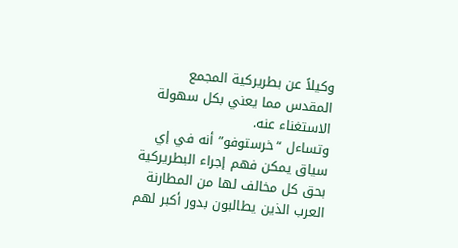وكيلاً عن بطريركية المجمع المقدس مما يعني بكل سهولة الاستغناء عنه.
وتساءل “خرستوفو” أنه في إي سياق يمكن فهم إجراء البطريركية بحق كل مخالف لها من المطارنة العرب الذين يطالبون بدور أكبر لهم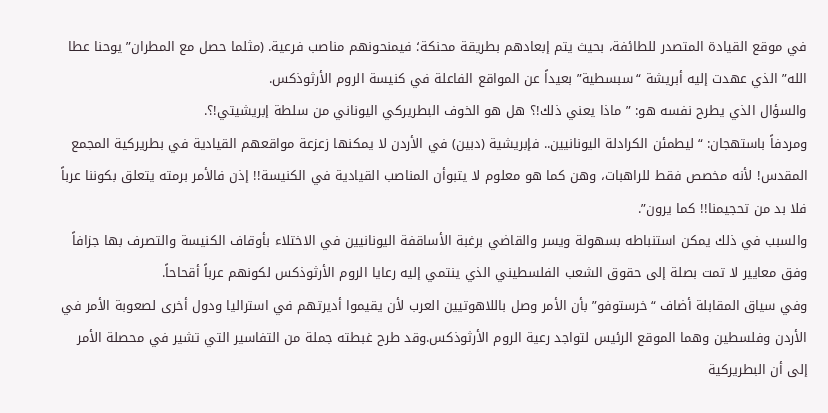في موقع القيادة المتصدر للطائفة، بحيث يتم إبعادهم بطريقة محنكة؛ فيمنحونهم مناصب فرعية. (مثلما حصل مع المطران”يوحنا عطا الله” الذي عهدت إليه أبريشة “سبسطية” بعيداً عن المواقع الفاعلة في كنيسة الروم الأرثوذكس.
والسؤال الذي يطرح نفسه هو: ” ماذا يعني ذلك!؟ هل هو الخوف البطريركي اليوناني من سلطة إبريشيتي!؟.
ومردفاً باستهجان: “ليطمئن الكرادلة اليونانيين.. فإبريشية (دبين) في الأردن لا يمكنها زعزعة مواقعهم القيادية في بطريركية المجمع المقدس! لأنه مخصص فقط للراهبات، وهن كما هو معلوم لا يتبوأن المناصب القيادية في الكنيسة!! إذن فالأمر برمته يتعلق بكوننا عرباً فلا بد من تحجيمنا!! كما يرون”.
والسبب في ذلك يمكن استنباطه بسهولة ويسر والقاضي برغبة الأساقفة اليونانيين في الاختلاء بأوقاف الكنيسة والتصرف بها جزافاً وفق معايير لا تمت بصلة إلى حقوق الشعب الفلسطيني الذي ينتمي إليه رعايا الروم الأرثوذكس لكونهم عرباً أقحاحاً.
وفي سياق المقابلة أضاف “خرستوفو” بأن الأمر وصل باللاهوتيين العرب لأن يقيموا أديرتهم في استراليا ودول أخرى لصعوبة الأمر في الأردن وفلسطين وهما الموقع الرئيس لتواجد رعية الروم الأرثوذكس.وقد طرح غبطته جملة من التفاسير التي تشير في محصلة الأمر إلى أن البطريركية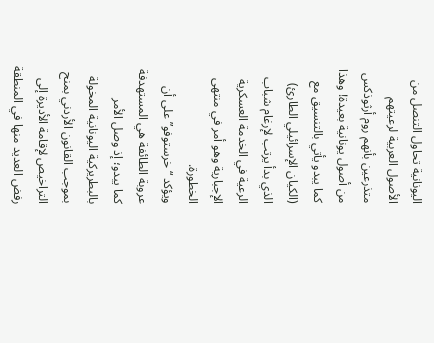اليونانية تحاول التنصل من الأصول العربية لرعيتهم متذرعين بأنهم روم أرثوذكس من أصول يونانية بعيدة! وهذا كما يبدو يأتي بالتنسيق مع (الكيان الإسرائيلي الطارئ) الذي بدأ يرتب لإرغام شباب الرعية في الخدمة العسكرية الإجبارية وهو أمر في منتهى الخطورة.
ويؤكد “خرستوفو” على أن عروبة الطائفة هي المستهدفة كما يبدو؛ إذ وصل الأمر بالبطريركية اليونانية المخولة بموجب القانون الأردني بمنح التراخيص لإقامة الأديرة إلى رفض العديد منها في المنطقة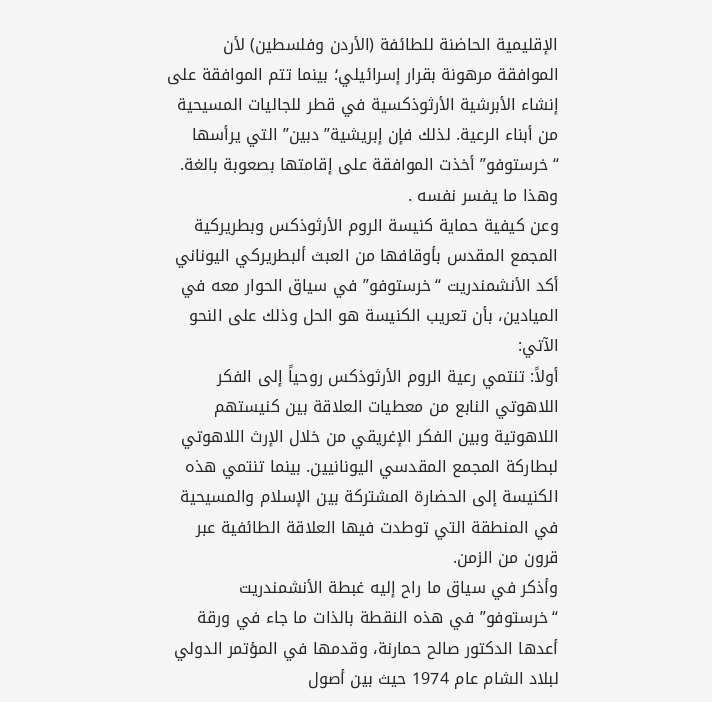الإقليمية الحاضنة للطائفة (الأردن وفلسطين) لأن الموافقة مرهونة بقرار إسرائيلي؛ بينما تتم الموافقة على إنشاء الأبرشية الأرثوذكسية في قطر للجاليات المسيحية من أبناء الرعية. لذلك فإن إبريشية” دبين” التي يرأسها “خرستوفو” أخذت الموافقة على إقامتها بصعوبة بالغة. وهذا ما يفسر نفسه .
وعن كيفية حماية كنيسة الروم الأرثوذكس وبطريركية المجمع المقدس بأوقافها من العبث ألبطريركي اليوناني أكد الأنشمندريت “خرستوفو” في سياق الحوار معه في الميادين، بأن تعريب الكنيسة هو الحل وذلك على النحو الآتي:
أولاً: تنتمي رعية الروم الأرثوذكس روحياً إلى الفكر اللاهوتي النابع من معطيات العلاقة بين كنيستهم اللاهوتية وبين الفكر الإغريقي من خلال الإرث اللاهوتي لبطاركة المجمع المقدسي اليونانيين. بينما تنتمي هذه الكنيسة إلى الحضارة المشتركة بين الإسلام والمسيحية في المنطقة التي توطدت فيها العلاقة الطائفية عبر قرون من الزمن.
وأذكر في سياق ما راح إليه غبطة الأنشمندريت “خرستوفو” في هذه النقطة بالذات ما جاء في ورقة أعدها الدكتور صالح حمارنة، وقدمها في المؤتمر الدولي لبلاد الشام عام 1974 حيث بين أصول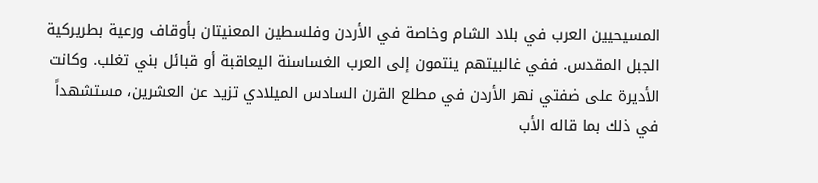المسيحيين العرب في بلاد الشام وخاصة في الأردن وفلسطين المعنيتان بأوقاف ورعية بطريركية الجبل المقدس. ففي غالبيتهم ينتمون إلى العرب الغساسنة اليعاقبة أو قبائل بني تغلب. وكانت الأديرة على ضفتي نهر الأردن في مطلع القرن السادس الميلادي تزيد عن العشرين، مستشهداً في ذلك بما قاله الأب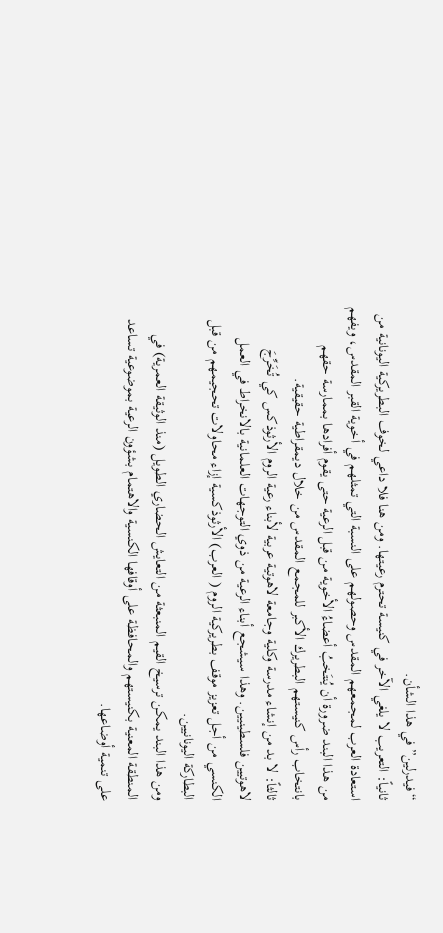“فيدرلين” في هذا الشأن.
ثانياً: التعريب لا يلغي الآخر في كنيسة تحترم رعيتها. ومن هنا فلا داعي لخوف البطريركية اليونانية من استعادة العرب لمجمعهم المقدس وحصولهم على النسبة التي تمثلهم في أخوية القبر المقدس، ويفهم من هذا البند ضرورة أن يُنتَخبُ أعضاءُ الأخوية من قبل الرعية حتى يقوم أفرادها بممارسة حقهم بانتخاب رأس كنيستهم البطريرك الأكبر للمجمع المقدس من خلال ديمقراطية حقيقية.
ثالثاً: لا بد من إنشاء مدرسة وكلية وجامعة لاهوتية عربية لأبناء رعية الروم الأرثوذكس كي تُخَرِّجَ لاهوتيين فلسطينيين. وهذا سيشجع أبناء الرعية من ذوي التوجهات العلمانية بالانخراط في العمل الكنسي من أجل تعزيز موقف بطريركية الروم ( العرب) الأرثوذكسية إزاء محاولات تحجيمهم من قبل البطاركة اليونانيين.
ومن هذا البند يمكن ترسيخ القيم المنبعثة من التعايش الحضاري الطويل (منذ الوثيقة العمرية) في المنطقة المعنية بكنيستهم والمحافظة على أوقافها الكنسية والاهتمام بشؤون الرعية بموضوعية تساعد على تنمية أوضاعها.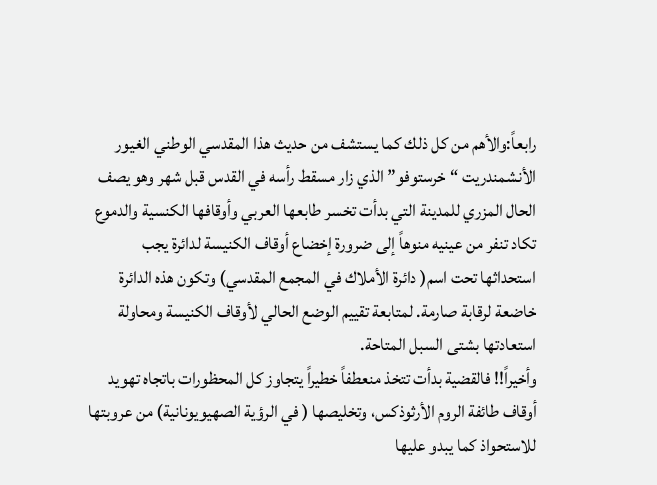رابعاً:والأهم من كل ذلك كما يستشف من حديث هذا المقدسي الوطني الغيور الأنشمندريت “خرستوفو” الذي زار مسقط رأسه في القدس قبل شهر وهو يصف الحال المزري للمدينة التي بدأت تخسر طابعها العربي وأوقافها الكنسية والدموع تكاد تنفر من عينيه منوهاً إلى ضرورة إخضاع أوقاف الكنيسة لدائرة يجب استحداثها تحت اسم( دائرة الأملاك في المجمع المقدسي) وتكون هذه الدائرة خاضعة لرقابة صارمة. لمتابعة تقييم الوضع الحالي لأوقاف الكنيسة ومحاولة استعادتها بشتى السبل المتاحة.
وأخيراً!! فالقضية بدأت تتخذ منعطفاً خطيراً يتجاوز كل المحظورات باتجاه تهويد أوقاف طائفة الروم الأرثوذكس، وتخليصها ( في الرؤية الصهيويونانية) من عروبتها للاستحواذ كما يبدو عليها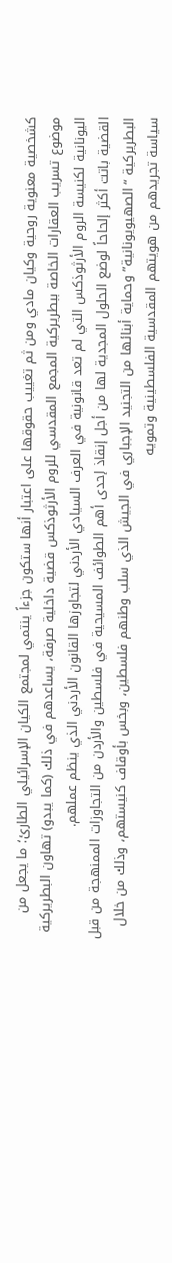كشخصية معنوية روحية وكيان مادي ومن ثم تغييب حقوقها على اعتبار أنها ستكون جزءاً ينتمي لمجتمع الكيان الإسرائيلي الطارئ؛ ما يجعل من موضوع تسريب العقارات الخاصة ببطريركية المجمع المقدسي للروم الأرثوذكس قضية داخلية صرفة، يساعدهم في ذلك (كما يبدو) تهاون البطريركية اليونانية لكنيسة الروم الأرثوذكس التي لم تعد قانونية في العرف السيادي الأردني لتجاوزها القانون الأردني الذي ينظم عملهم.
القضية باتت أكثر إلحاحاً لوضع الحلول المجدية لها من أجل إنقاذ إحدى أهم الطوائف المسيحية في فلسطين والأردن من التجاوزات الممنهجة من قبل البطريركية “الصهيويونانية” وحماية أبنائها من التجنيد الإجباري في الجيش الذي سلب وطنهم فلسطين، وبخس بأوقاف كنيستهم، وذلك من خلال سياسة تجريدهم من هويتهم المقدسية الفلسطينية وتمويه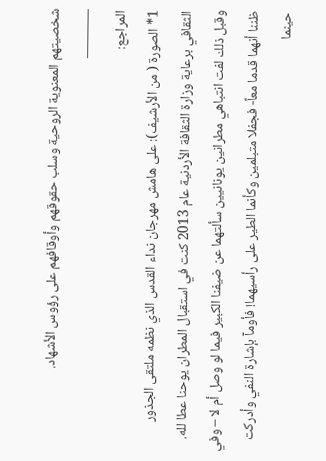شخصيتهم المعنوية الروحية وسلب حقوقهم وأوقافهم على رؤوس الأشهاد.
———–
المراجع:
1* الصورة ( من الأرشيف): على هامش مهرجان نداء القدس الذي نظمه ملتقى الجذور الثقافي برعاية وزارة الثقافة الأردنية عام 2013 كنت في استقبال المطران يوحنا عطا لله. وقبل ذلك لفت انتباهي مطرانين يونانيين سألتهما عن ضيفنا الكبير فيما لو وصل أم لا – وفي ظننا أنهما قدما معاً- فجفلا متبلمين وكأنما الطير على رأسيهما! فأومآ بإشارة النفي وأدركت حينما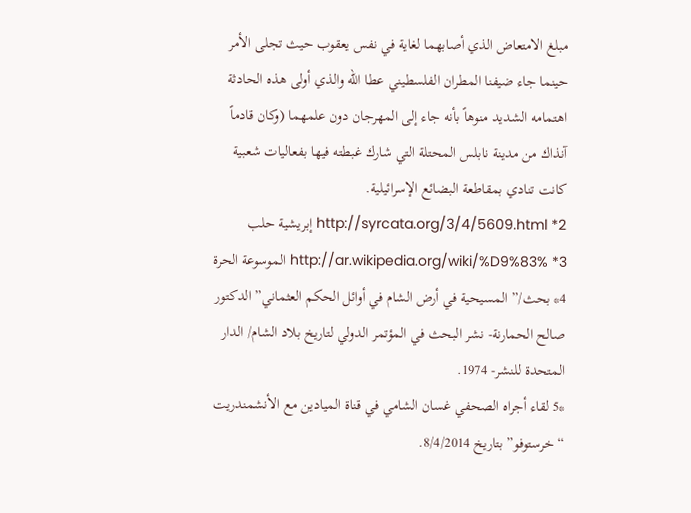مبلغ الامتعاض الذي أصابهما لغاية في نفس يعقوب حيث تجلى الأمر حينما جاء ضيفنا المطران الفلسطيني عطا الله والذي أولى هذه الحادثة اهتمامه الشديد منوهاً بأنه جاء إلى المهرجان دون علمهما (وكان قادماً آنذاك من مدينة نابلس المحتلة التي شارك غبطته فيها بفعاليات شعبية كانت تنادي بمقاطعة البضائع الإسرائيلية.
http://syrcata.org/3/4/5609.html *2 إبريشية حلب
http://ar.wikipedia.org/wiki/%D9%83% *3 الموسوعة الحرة
4* بحث/” المسيحية في أرض الشام في أوائل الحكم العثماني” الدكتور صالح الحمارنة- نشر البحث في المؤتمر الدولي لتاريخ بلاد الشام/ الدار المتحدة للنشر- 1974.
*5 لقاء أجراه الصحفي غسان الشامي في قناة الميادين مع الأنشمندريت “خرستوفو” بتاريخ 8/4/2014.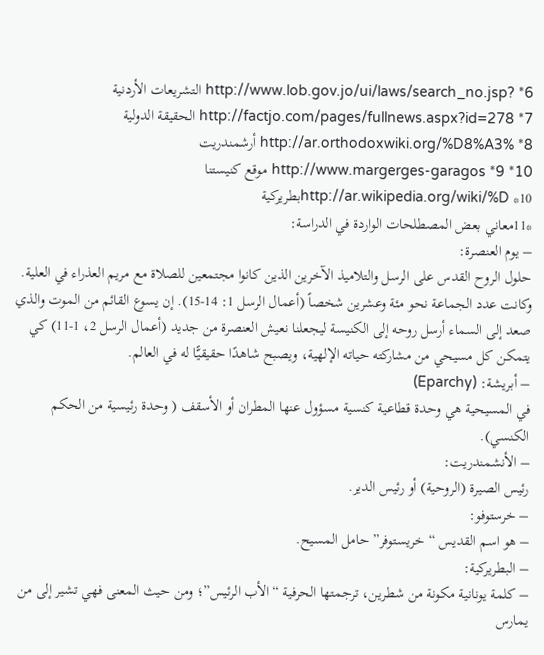http://www.lob.gov.jo/ui/laws/search_no.jsp? *6 التشريعات الأردنية
http://factjo.com/pages/fullnews.aspx?id=278 *7 الحقيقة الدولية
http://ar.orthodoxwiki.org/%D8%A3% *8 أرشمندريت
10* http://www.margerges-garagos *9 موقع كنيستنا
http://ar.wikipedia.org/wiki/%D *10بطريركية
*11معاني بعض المصطلحات الواردة في الدراسة:
– يوم العنصرة:
حلول الروح القدس على الرسل والتلاميذ الآخرين الذين كانوا مجتمعين للصلاة مع مريم العذراء في العلية. وكانت عدد الجماعة نحو مئة وعشرين شخصاً (أعمال الرسل 1: 14-15). إن يسوع القائم من الموت والذي صعد إلى السماء أرسل روحه إلى الكنيسة ليجعلنا نعيش العنصرة من جديد (أعمال الرسل 2، 1-11) كي يتمكن كل مسيحي من مشاركته حياته الإلهية، ويصبح شاهدًا حقيقيًّا له في العالم.
– أبريشة: (Eparchy)
في المسيحية هي وحدة قطاعية كنسية مسؤول عنها المطران أو الأسقف ( وحدة رئيسية من الحكم الكنسي).
– الأنشمندريت:
رئيس الصيرة (الروحية) أو رئيس الدير.
– خرستوفو:
– هو اسم القديس “خريستوفر” حامل المسيح.
– البطريركية:
– كلمة يونانية مكونة من شطرين، ترجمتها الحرفية “الأب الرئيس”؛ ومن حيث المعنى فهي تشير إلى من يمارس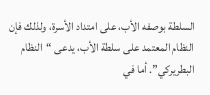السلطة بوصفه الأب، على امتداد الأسرة، ولذلك فإن النظام المعتمد على سلطة الأب، يدعى “النظام البطريركي”. أما في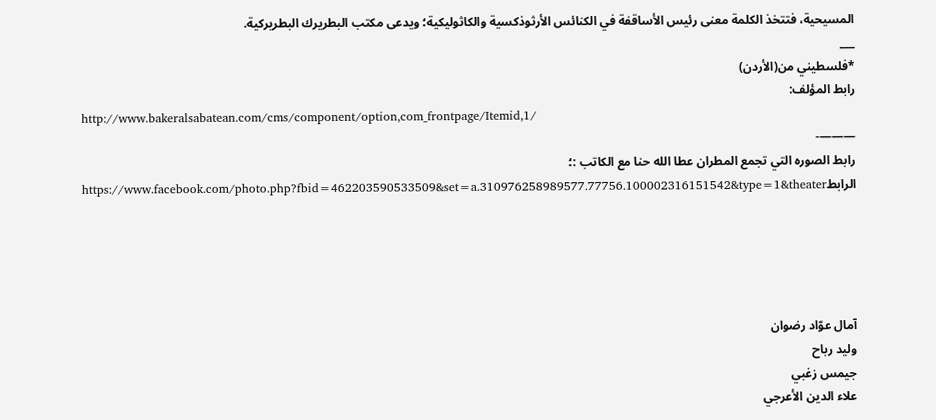المسيحية، فتتخذ الكلمة معنى رئيس الأساقفة في الكنائس الأرثوذكسية والكاثوليكية؛ ويدعى مكتب البطريرك البطريركية.
___
*فلسطيني من(الأردن)
رابط المؤلف:
http://www.bakeralsabatean.com/cms/component/option,com_frontpage/Itemid,1/
———-
رابط الصوره التي تجمع المطران عطا الله حنا مع الكاتب :؛
الرابطhttps://www.facebook.com/photo.php?fbid=462203590533509&set=a.310976258989577.77756.100002316151542&type=1&theater





آمال عوّاد رضوان
وليد رباح
جيمس زغبي
علاء الدين الأعرجي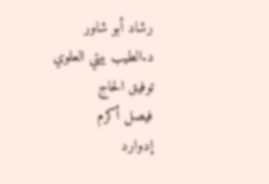رشاد أبو شاور
د.الطيب بيتي العلوي
توفيق الحاج
فيصل أكرم
إدوارد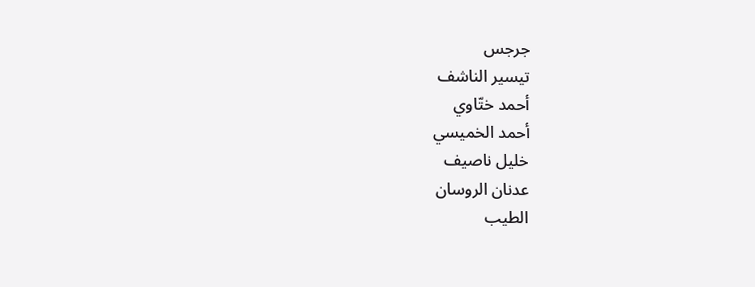جرجس
تيسير الناشف
أحمد ختّاوي
أحمد الخميسي
خليل ناصيف
عدنان الروسان
الطيب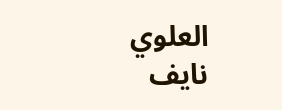العلوي
نايف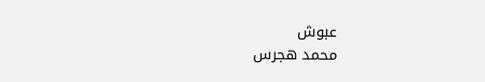عبوش
محمد هجرس